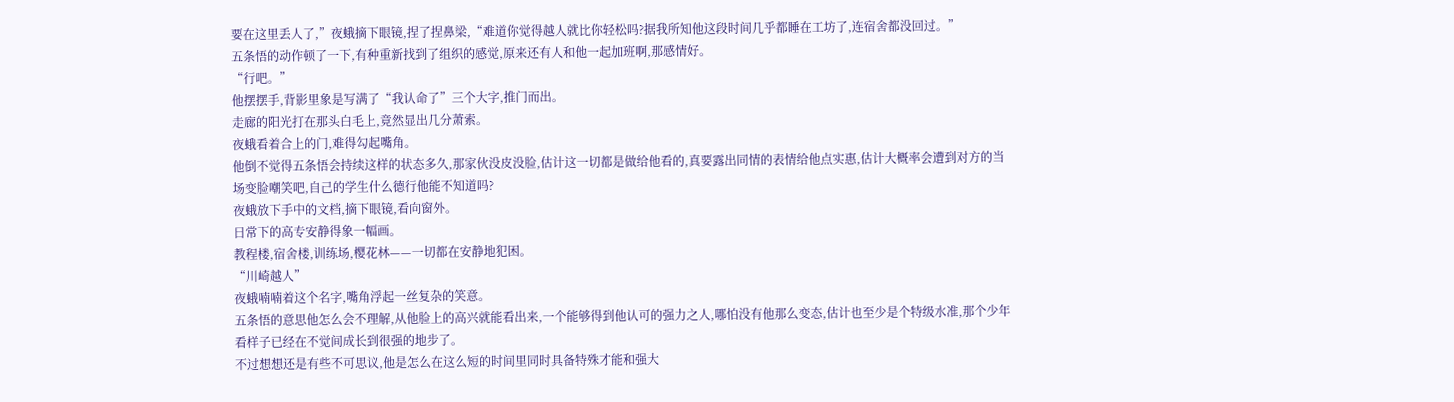要在这里丢人了,”夜蛾摘下眼镜,捏了捏鼻梁,“难道你觉得越人就比你轻松吗?据我所知他这段时间几乎都睡在工坊了,连宿舍都没回过。”
五条悟的动作顿了一下,有种重新找到了组织的感觉,原来还有人和他一起加班啊,那感情好。
“行吧。”
他摆摆手,背影里象是写满了“我认命了”三个大字,推门而出。
走廊的阳光打在那头白毛上,竟然显出几分萧索。
夜蛾看着合上的门,难得勾起嘴角。
他倒不觉得五条悟会持续这样的状态多久,那家伙没皮没脸,估计这一切都是做给他看的,真要露出同情的表情给他点实惠,估计大概率会遭到对方的当场变脸嘲笑吧,自己的学生什么德行他能不知道吗?
夜蛾放下手中的文档,摘下眼镜,看向窗外。
日常下的高专安静得象一幅画。
教程楼,宿舍楼,训练场,樱花林——一切都在安静地犯困。
“川崎越人”
夜蛾喃喃着这个名字,嘴角浮起一丝复杂的笑意。
五条悟的意思他怎么会不理解,从他脸上的高兴就能看出来,一个能够得到他认可的强力之人,哪怕没有他那么变态,估计也至少是个特级水准,那个少年看样子已经在不觉间成长到很强的地步了。
不过想想还是有些不可思议,他是怎么在这么短的时间里同时具备特殊才能和强大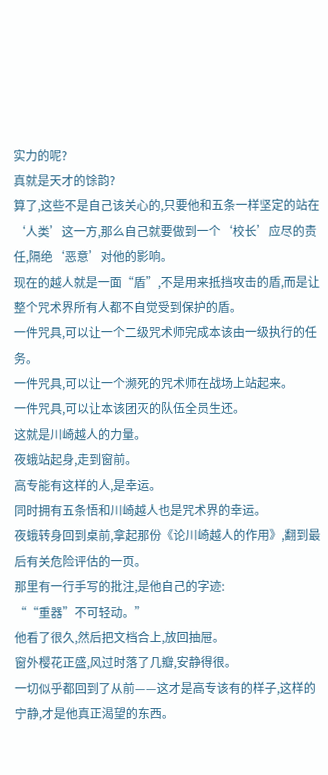实力的呢?
真就是天才的馀韵?
算了,这些不是自己该关心的,只要他和五条一样坚定的站在‘人类’这一方,那么自己就要做到一个‘校长’应尽的责任,隔绝‘恶意’对他的影响。
现在的越人就是一面“盾”,不是用来抵挡攻击的盾,而是让整个咒术界所有人都不自觉受到保护的盾。
一件咒具,可以让一个二级咒术师完成本该由一级执行的任务。
一件咒具,可以让一个濒死的咒术师在战场上站起来。
一件咒具,可以让本该团灭的队伍全员生还。
这就是川崎越人的力量。
夜蛾站起身,走到窗前。
高专能有这样的人,是幸运。
同时拥有五条悟和川崎越人也是咒术界的幸运。
夜蛾转身回到桌前,拿起那份《论川崎越人的作用》,翻到最后有关危险评估的一页。
那里有一行手写的批注,是他自己的字迹:
““重器”不可轻动。”
他看了很久,然后把文档合上,放回抽屉。
窗外樱花正盛,风过时落了几瓣,安静得很。
一切似乎都回到了从前——这才是高专该有的样子,这样的宁静,才是他真正渴望的东西。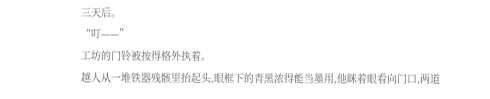三天后。
“叮——”
工坊的门铃被按得格外执着。
越人从一堆铁器残骸里抬起头,眼框下的青黑浓得能当墨用,他眯着眼看向门口,两道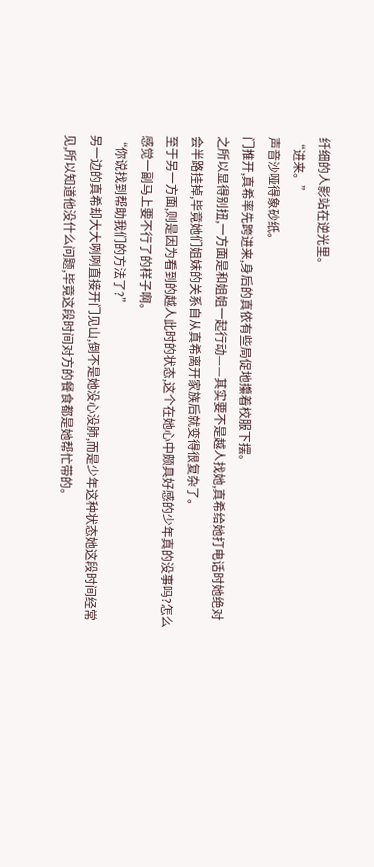纤细的人影站在逆光里。
“进来。”
声音沙哑得象砂纸。
门推开,真希率先跨进来,身后的真依有些局促地攥着校服下摆。
之所以显得别扭,一方面是和姐姐一起行动——其实要不是越人找她,真希给她打电话时她绝对会半路挂掉,毕竟她们姐妹的关系自从真希离开家族后就变得很复杂了。
至于另一方面,则是因为看到的越人此时的状态,这个在她心中颇具好感的少年真的没事吗?怎么感觉一副马上要不行了的样子啊。
“你说找到帮助我们的方法了?”
另一边的真希却大大咧咧直接开门见山,倒不是她没心没肺,而是少年这种状态她这段时间经常见,所以知道他没什么问题,毕竟这段时间对方的餐食都是她帮忙带的。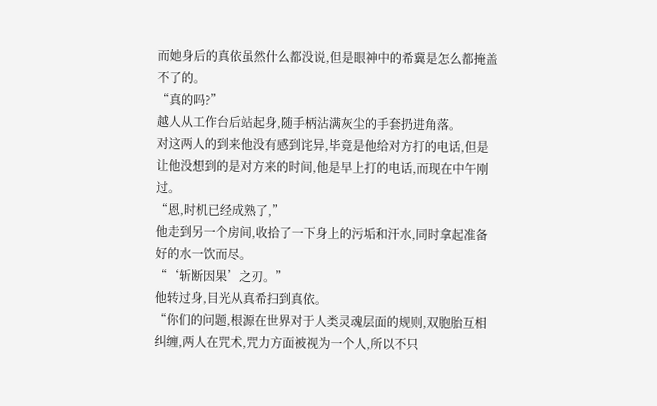而她身后的真依虽然什么都没说,但是眼神中的希冀是怎么都掩盖不了的。
“真的吗?”
越人从工作台后站起身,随手柄沾满灰尘的手套扔进角落。
对这两人的到来他没有感到诧异,毕竟是他给对方打的电话,但是让他没想到的是对方来的时间,他是早上打的电话,而现在中午刚过。
“恩,时机已经成熟了,”
他走到另一个房间,收拾了一下身上的污垢和汗水,同时拿起准备好的水一饮而尽。
“‘斩断因果’之刃。”
他转过身,目光从真希扫到真依。
“你们的问题,根源在世界对于人类灵魂层面的规则,双胞胎互相纠缠,两人在咒术,咒力方面被视为一个人,所以不只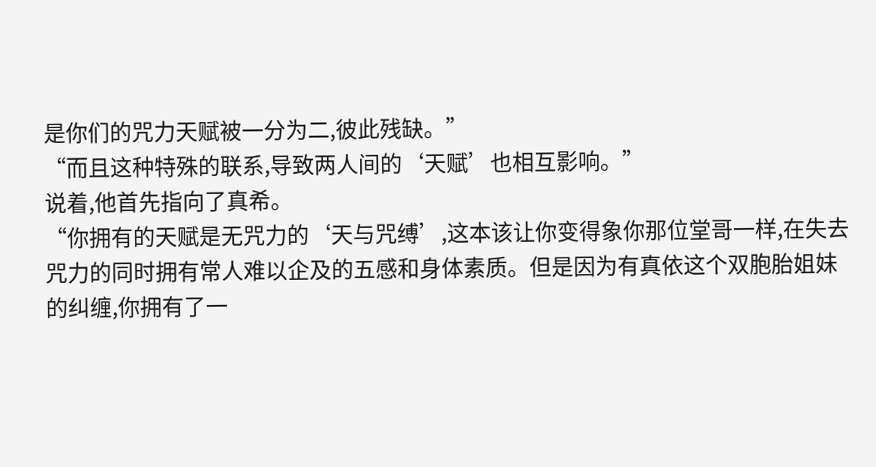是你们的咒力天赋被一分为二,彼此残缺。”
“而且这种特殊的联系,导致两人间的‘天赋’也相互影响。”
说着,他首先指向了真希。
“你拥有的天赋是无咒力的‘天与咒缚’,这本该让你变得象你那位堂哥一样,在失去咒力的同时拥有常人难以企及的五感和身体素质。但是因为有真依这个双胞胎姐妹的纠缠,你拥有了一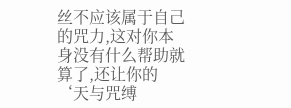丝不应该属于自己的咒力,这对你本身没有什么帮助就算了,还让你的‘天与咒缚